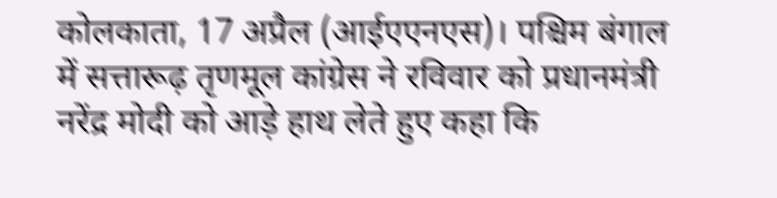कोलकाता, 17 अप्रैल (आईएएनएस)। पश्चिम बंगाल में सत्तारूढ़ तृणमूल कांग्रेस ने रविवार को प्रधानमंत्री नरेंद्र मोदी को आड़े हाथ लेते हुए कहा कि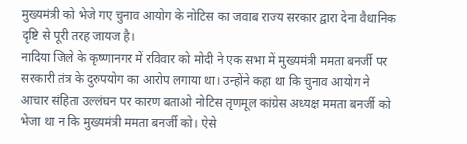मुख्यमंत्री को भेजे गए चुनाव आयोग के नोटिस का जवाब राज्य सरकार द्वारा देना वैधानिक दृष्टि से पूरी तरह जायज है।
नादिया जिले के कृष्णानगर में रविवार को मोदी ने एक सभा में मुख्यमंत्री ममता बनर्जी पर सरकारी तंत्र के दुरुपयोग का आरोप लगाया था। उन्होंने कहा था कि चुनाव आयोग ने आचार संहिता उल्लंघन पर कारण बताओ नोटिस तृणमूल कांग्रेस अध्यक्ष ममता बनर्जी को भेजा था न कि मुख्यमंत्री ममता बनर्जी को। ऐसे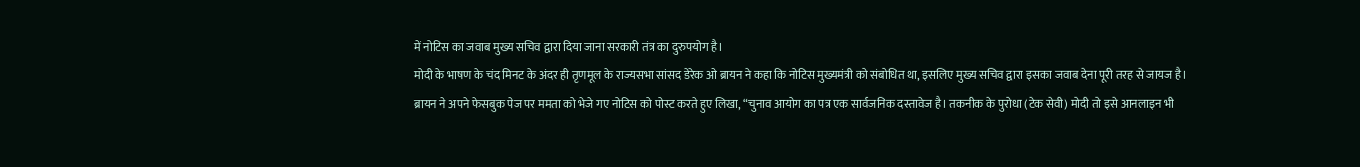में नोटिस का जवाब मुख्य सचिव द्वारा दिया जाना सरकारी तंत्र का दुरुपयोग है।
मोदी के भाषण के चंद मिनट के अंदर ही तृणमूल के राज्यसभा सांसद डेरेक ओ ब्रायन ने कहा कि नोटिस मुख्यमंत्री को संबोधित था, इसलिए मुख्य सचिव द्वारा इसका जवाब देना पूरी तरह से जायज है।
ब्रायन ने अपने फेसबुक पेज पर ममता को भेजे गए नोटिस को पोस्ट करते हुए लिखा, “चुनाव आयोग का पत्र एक सार्वजनिक दस्तावेज है। तकनीक के पुरोधा (टेक सेवी) मोदी तो इसे आनलाइन भी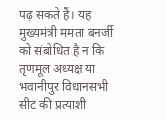पढ़ सकते हैं। यह मुख्यमंत्री ममता बनर्जी को संबोधित है न कि तृणमूल अध्यक्ष या भवानीपुर विधानसभी सीट की प्रत्याशी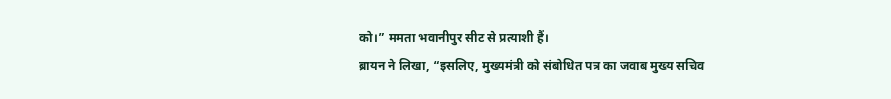को।” ममता भवानीपुर सीट से प्रत्याशी हैं।
ब्रायन ने लिखा, “इसलिए, मुख्यमंत्री को संबोधित पत्र का जवाब मुख्य सचिव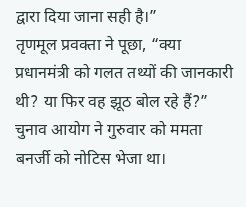द्वारा दिया जाना सही है।”
तृणमूल प्रवक्ता ने पूछा, “क्या प्रधानमंत्री को गलत तथ्यों की जानकारी थी? या फिर वह झूठ बोल रहे हैं?”
चुनाव आयोग ने गुरुवार को ममता बनर्जी को नोटिस भेजा था।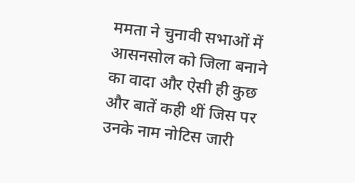ममता ने चुनावी सभाओं में आसनसोल को जिला बनाने का वादा और ऐसी ही कुछ और बातें कही थीं जिस पर उनके नाम नोटिस जारी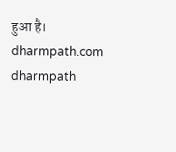हुआ है।
dharmpath.com dharmpath